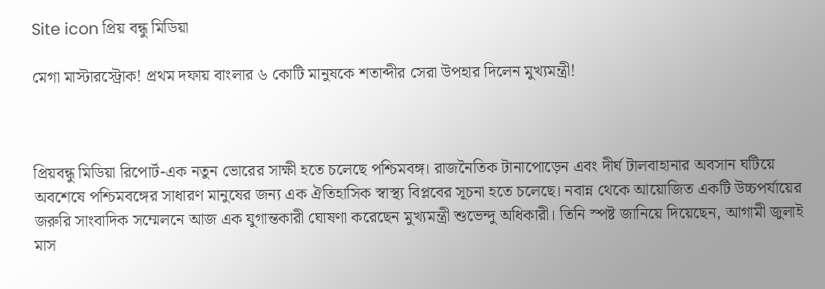Site icon প্রিয় বন্ধু মিডিয়া

মেগা মাস্টারস্ট্রোক! প্রথম দফায় বাংলার ৬ কোটি মানুষকে শতাব্দীর সেরা উপহার দিলেন মুখ্যমন্ত্রী!



প্রিয়বন্ধু মিডিয়া রিপোর্ট-এক নতুন ভোরের সাক্ষী হতে চলেছে পশ্চিমবঙ্গ। রাজনৈতিক টানাপোড়েন এবং দীর্ঘ টালবাহানার অবসান ঘটিয়ে অবশেষে পশ্চিমবঙ্গের সাধারণ মানুষের জন্য এক ঐতিহাসিক স্বাস্থ্য বিপ্লবের সূচনা হতে চলেছে। নবান্ন থেকে আয়োজিত একটি উচ্চপর্যায়ের জরুরি সাংবাদিক সম্মেলনে আজ এক যুগান্তকারী ঘোষণা করেছেন মুখ্যমন্ত্রী শুভেন্দু অধিকারী। তিনি স্পষ্ট জানিয়ে দিয়েছেন, আগামী জুলাই মাস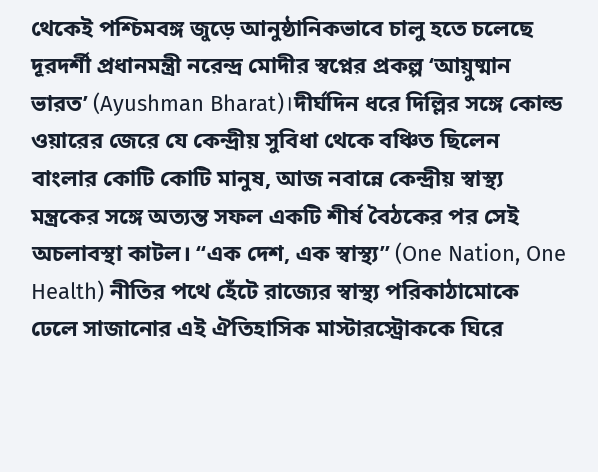থেকেই পশ্চিমবঙ্গ জুড়ে আনুষ্ঠানিকভাবে চালু হতে চলেছে দূরদর্শী প্রধানমন্ত্রী নরেন্দ্র মোদীর স্বপ্নের প্রকল্প ‘আয়ুষ্মান ভারত’ (Ayushman Bharat)।দীর্ঘদিন ধরে দিল্লির সঙ্গে কোল্ড ওয়ারের জেরে যে কেন্দ্রীয় সুবিধা থেকে বঞ্চিত ছিলেন বাংলার কোটি কোটি মানুষ, আজ নবান্নে কেন্দ্রীয় স্বাস্থ্য মন্ত্রকের সঙ্গে অত্যন্ত সফল একটি শীর্ষ বৈঠকের পর সেই অচলাবস্থা কাটল। “এক দেশ, এক স্বাস্থ্য” (One Nation, One Health) নীতির পথে হেঁটে রাজ্যের স্বাস্থ্য পরিকাঠামোকে ঢেলে সাজানোর এই ঐতিহাসিক মাস্টারস্ট্রোককে ঘিরে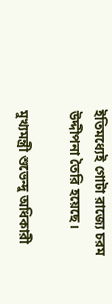ইতিমধ্যেই গোটা রাজ্যে চরম উদ্দীপনা তৈরি হয়েছে।

মুখ্যমন্ত্রী শুভেন্দু অধিকারী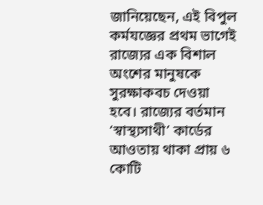জানিয়েছেন, এই বিপুল কর্মযজ্ঞের প্রথম ভাগেই রাজ্যের এক বিশাল অংশের মানুষকে সুরক্ষাকবচ দেওয়া হবে। রাজ্যের বর্তমান ‘স্বাস্থ্যসাথী’ কার্ডের আওতায় থাকা প্রায় ৬ কোটি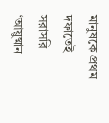মানুষকে প্রথম দফাতেই সরাসরি ‘আয়ুষ্মান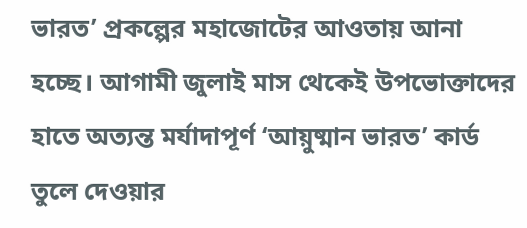ভারত’ প্রকল্পের মহাজোটের আওতায় আনা হচ্ছে। আগামী জুলাই মাস থেকেই উপভোক্তাদের হাতে অত্যন্ত মর্যাদাপূর্ণ ‘আয়ুষ্মান ভারত’ কার্ড তুলে দেওয়ার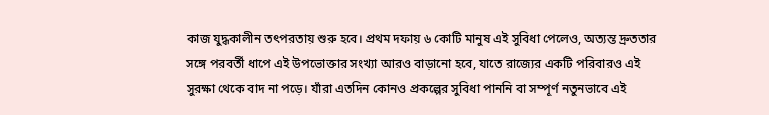কাজ যুদ্ধকালীন তৎপরতায় শুরু হবে। প্রথম দফায় ৬ কোটি মানুষ এই সুবিধা পেলেও, অত্যন্ত দ্রুততার সঙ্গে পরবর্তী ধাপে এই উপভোক্তার সংখ্যা আরও বাড়ানো হবে, যাতে রাজ্যের একটি পরিবারও এই সুরক্ষা থেকে বাদ না পড়ে। যাঁরা এতদিন কোনও প্রকল্পের সুবিধা পাননি বা সম্পূর্ণ নতুনভাবে এই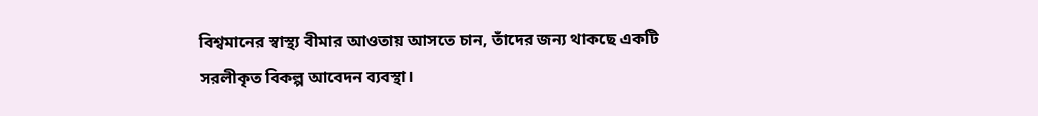বিশ্বমানের স্বাস্থ্য বীমার আওতায় আসতে চান, তাঁদের জন্য থাকছে একটি সরলীকৃত বিকল্প আবেদন ব্যবস্থা।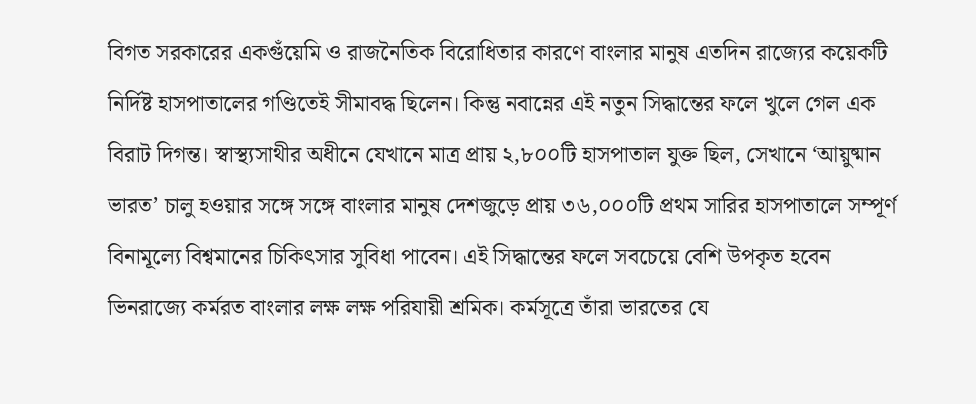বিগত সরকারের একগুঁয়েমি ও রাজনৈতিক বিরোধিতার কারণে বাংলার মানুষ এতদিন রাজ্যের কয়েকটি নির্দিষ্ট হাসপাতালের গণ্ডিতেই সীমাবদ্ধ ছিলেন। কিন্তু নবান্নের এই নতুন সিদ্ধান্তের ফলে খুলে গেল এক বিরাট দিগন্ত। স্বাস্থ্যসাথীর অধীনে যেখানে মাত্র প্রায় ২,৮০০টি হাসপাতাল যুক্ত ছিল, সেখানে ‘আয়ুষ্মান ভারত’ চালু হওয়ার সঙ্গে সঙ্গে বাংলার মানুষ দেশজুড়ে প্রায় ৩৬,০০০টি প্রথম সারির হাসপাতালে সম্পূর্ণ বিনামূল্যে বিশ্বমানের চিকিৎসার সুবিধা পাবেন। এই সিদ্ধান্তের ফলে সবচেয়ে বেশি উপকৃত হবেন ভিনরাজ্যে কর্মরত বাংলার লক্ষ লক্ষ পরিযায়ী শ্রমিক। কর্মসূত্রে তাঁরা ভারতের যে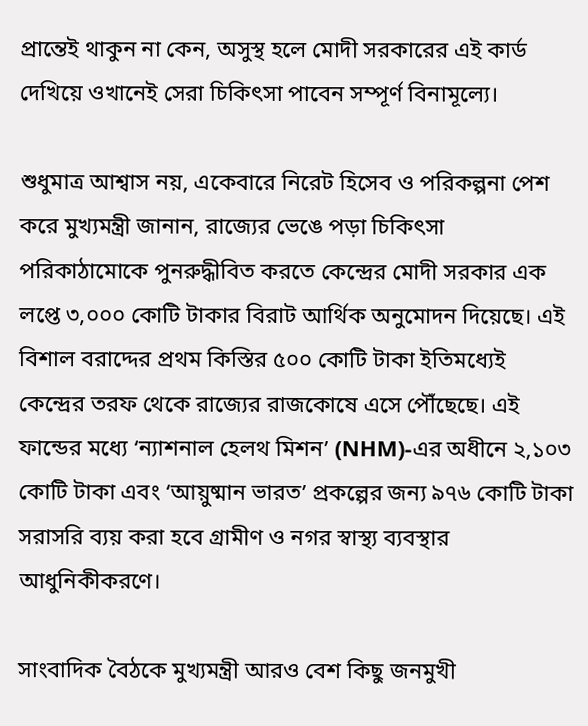প্রান্তেই থাকুন না কেন, অসুস্থ হলে মোদী সরকারের এই কার্ড দেখিয়ে ওখানেই সেরা চিকিৎসা পাবেন সম্পূর্ণ বিনামূল্যে।

শুধুমাত্র আশ্বাস নয়, একেবারে নিরেট হিসেব ও পরিকল্পনা পেশ করে মুখ্যমন্ত্রী জানান, রাজ্যের ভেঙে পড়া চিকিৎসা পরিকাঠামোকে পুনরুদ্ধীবিত করতে কেন্দ্রের মোদী সরকার এক লপ্তে ৩,০০০ কোটি টাকার বিরাট আর্থিক অনুমোদন দিয়েছে। এই বিশাল বরাদ্দের প্রথম কিস্তির ৫০০ কোটি টাকা ইতিমধ্যেই কেন্দ্রের তরফ থেকে রাজ্যের রাজকোষে এসে পৌঁছেছে। এই ফান্ডের মধ্যে ‘ন্যাশনাল হেলথ মিশন’ (NHM)-এর অধীনে ২,১০৩ কোটি টাকা এবং ‘আয়ুষ্মান ভারত’ প্রকল্পের জন্য ৯৭৬ কোটি টাকা সরাসরি ব্যয় করা হবে গ্রামীণ ও নগর স্বাস্থ্য ব্যবস্থার আধুনিকীকরণে।

সাংবাদিক বৈঠকে মুখ্যমন্ত্রী আরও বেশ কিছু জনমুখী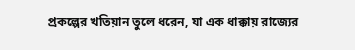প্রকল্পের খতিয়ান তুলে ধরেন, যা এক ধাক্কায় রাজ্যের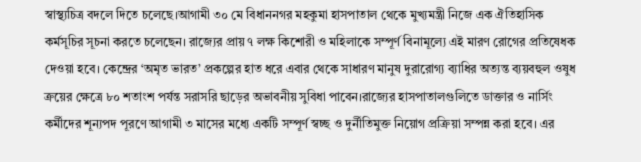স্বাস্থ্যচিত্র বদলে দিতে চলেছে।আগামী ৩০ মে বিধাননগর মহকুমা হাসপাতাল থেকে মুখ্যমন্ত্রী নিজে এক ঐতিহাসিক কর্মসূচির সূচনা করতে চলেছেন। রাজ্যের প্রায় ৭ লক্ষ কিশোরী ও মহিলাকে সম্পূর্ণ বিনামূল্যে এই মারণ রোগের প্রতিষেধক দেওয়া হবে। কেন্দ্রের ‘অমৃত ভারত’ প্রকল্পের হাত ধরে এবার থেকে সাধারণ মানুষ দুরারোগ্য ব্যাধির অত্যন্ত ব্যয়বহুল ওষুধ ক্রয়ের ক্ষেত্রে ৮০ শতাংশ পর্যন্ত সরাসরি ছাড়ের অভাবনীয় সুবিধা পাবেন।রাজ্যের হাসপাতালগুলিতে ডাক্তার ও নার্সিং কর্মীদের শূন্যপদ পূরণে আগামী ৩ মাসের মধ্যে একটি সম্পূর্ণ স্বচ্ছ ও দুর্নীতিমুক্ত নিয়োগ প্রক্রিয়া সম্পন্ন করা হবে। এর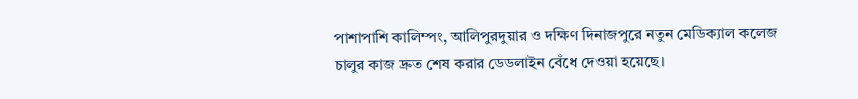পাশাপাশি কালিম্পং, আলিপুরদুয়ার ও দক্ষিণ দিনাজপুরে নতুন মেডিক্যাল কলেজ চালুর কাজ দ্রুত শেষ করার ডেডলাইন বেঁধে দেওয়া হয়েছে।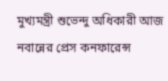মুখ্যমন্ত্রী শুভেন্দু অধিকারী আজ নবান্নের প্রেস কনফারেন্স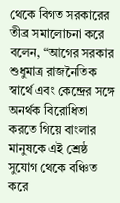থেকে বিগত সরকারের তীব্র সমালোচনা করে বলেন, “আগের সরকার শুধুমাত্র রাজনৈতিক স্বার্থে এবং কেন্দ্রের সঙ্গে অনর্থক বিরোধিতা করতে গিয়ে বাংলার মানুষকে এই শ্রেষ্ঠ সুযোগ থেকে বঞ্চিত করে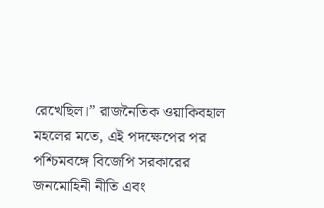রেখেছিল।” রাজনৈতিক ওয়াকিবহাল মহলের মতে, এই পদক্ষেপের পর পশ্চিমবঙ্গে বিজেপি সরকারের জনমোহিনী নীতি এবং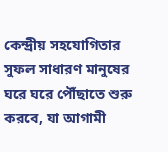কেন্দ্রীয় সহযোগিতার সুফল সাধারণ মানুষের ঘরে ঘরে পৌঁছাতে শুরু করবে, যা আগামী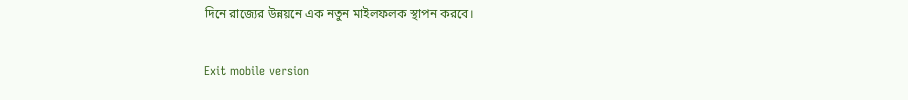দিনে রাজ্যের উন্নয়নে এক নতুন মাইলফলক স্থাপন করবে।

Exit mobile version